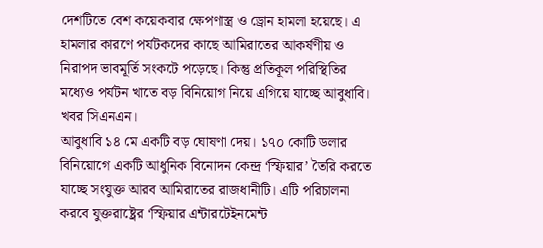দেশটিতে বেশ কয়েকবার ক্ষেপণাস্ত্র ও ড্রোন হামলা হয়েছে। এ হামলার কারণে পর্যটকদের কাছে আমিরাতের আকর্ষণীয় ও নিরাপদ ভাবমূর্তি সংকটে পড়েছে। কিন্তু প্রতিকূল পরিস্থিতির মধ্যেও পর্যটন খাতে বড় বিনিয়োগ নিয়ে এগিয়ে যাচ্ছে আবুধাবি। খবর সিএনএন।
আবুধাবি ১৪ মে একটি বড় ঘোষণা দেয়। ১৭০ কোটি ডলার বিনিয়োগে একটি আধুনিক বিনোদন কেন্দ্র ‘স্ফিয়ার’ তৈরি করতে যাচ্ছে সংযুক্ত আরব আমিরাতের রাজধানীটি। এটি পরিচালনা করবে যুক্তরাষ্ট্রের ‘স্ফিয়ার এন্টারটেইনমেন্ট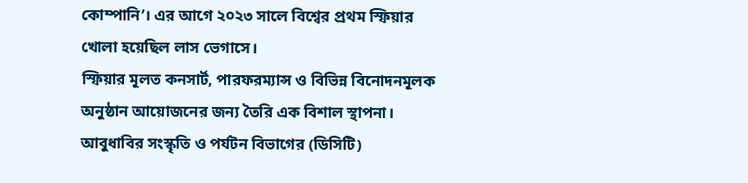কোম্পানি’। এর আগে ২০২৩ সালে বিশ্বের প্রথম স্ফিয়ার খোলা হয়েছিল লাস ভেগাসে।
স্ফিয়ার মূলত কনসার্ট, পারফরম্যান্স ও বিভিন্ন বিনোদনমূলক অনুষ্ঠান আয়োজনের জন্য তৈরি এক বিশাল স্থাপনা।
আবুধাবির সংস্কৃতি ও পর্যটন বিভাগের (ডিসিটি)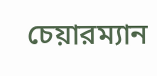চেয়ারম্যান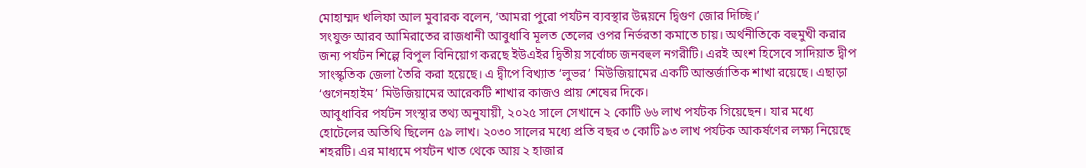মোহাম্মদ খলিফা আল মুবারক বলেন, ‘আমরা পুরো পর্যটন ব্যবস্থার উন্নয়নে দ্বিগুণ জোর দিচ্ছি।’
সংযুক্ত আরব আমিরাতের রাজধানী আবুধাবি মূলত তেলের ওপর নির্ভরতা কমাতে চায়। অর্থনীতিকে বহুমুখী করার জন্য পর্যটন শিল্পে বিপুল বিনিয়োগ করছে ইউএইর দ্বিতীয় সর্বোচ্চ জনবহুল নগরীটি। এরই অংশ হিসেবে সাদিয়াত দ্বীপ সাংস্কৃতিক জেলা তৈরি করা হয়েছে। এ দ্বীপে বিখ্যাত ‘লুভর’ মিউজিয়ামের একটি আন্তর্জাতিক শাখা রয়েছে। এছাড়া ‘গুগেনহাইম’ মিউজিয়ামের আরেকটি শাখার কাজও প্রায় শেষের দিকে।
আবুধাবির পর্যটন সংস্থার তথ্য অনুযায়ী, ২০২৫ সালে সেখানে ২ কোটি ৬৬ লাখ পর্যটক গিয়েছেন। যার মধ্যে হোটেলের অতিথি ছিলেন ৫৯ লাখ। ২০৩০ সালের মধ্যে প্রতি বছর ৩ কোটি ৯৩ লাখ পর্যটক আকর্ষণের লক্ষ্য নিয়েছে শহরটি। এর মাধ্যমে পর্যটন খাত থেকে আয় ২ হাজার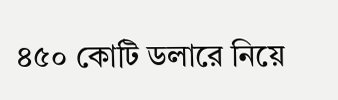৪৫০ কোটি ডলারে নিয়ে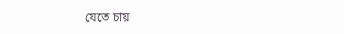যেতে চায়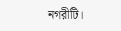নগরীটি।